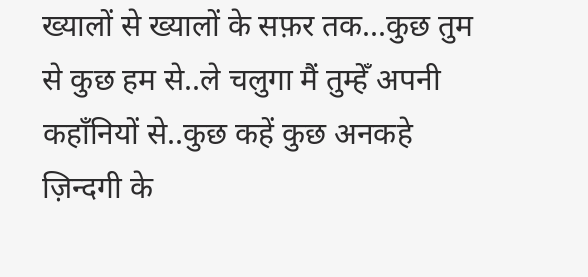ख्यालों से ख्यालों के सफ़र तक...कुछ तुम से कुछ हम से..ले चलुगा मैं तुम्हेँ अपनी कहाँनियों से..कुछ कहें कुछ अनकहे ज़िन्दगी के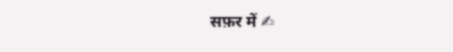सफ़र में ✍